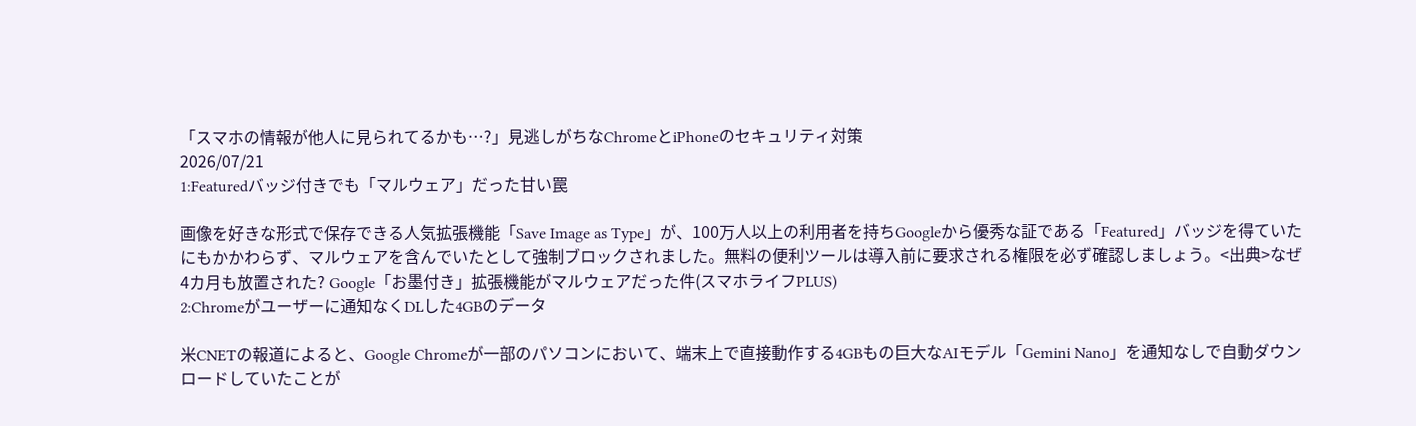「スマホの情報が他人に見られてるかも…?」見逃しがちなChromeとiPhoneのセキュリティ対策
2026/07/21
1:Featuredバッジ付きでも「マルウェア」だった甘い罠

画像を好きな形式で保存できる人気拡張機能「Save Image as Type」が、100万人以上の利用者を持ちGoogleから優秀な証である「Featured」バッジを得ていたにもかかわらず、マルウェアを含んでいたとして強制ブロックされました。無料の便利ツールは導入前に要求される権限を必ず確認しましょう。<出典>なぜ4カ月も放置された? Google「お墨付き」拡張機能がマルウェアだった件(スマホライフPLUS)
2:Chromeがユーザーに通知なくDLした4GBのデータ

米CNETの報道によると、Google Chromeが一部のパソコンにおいて、端末上で直接動作する4GBもの巨大なAIモデル「Gemini Nano」を通知なしで自動ダウンロードしていたことが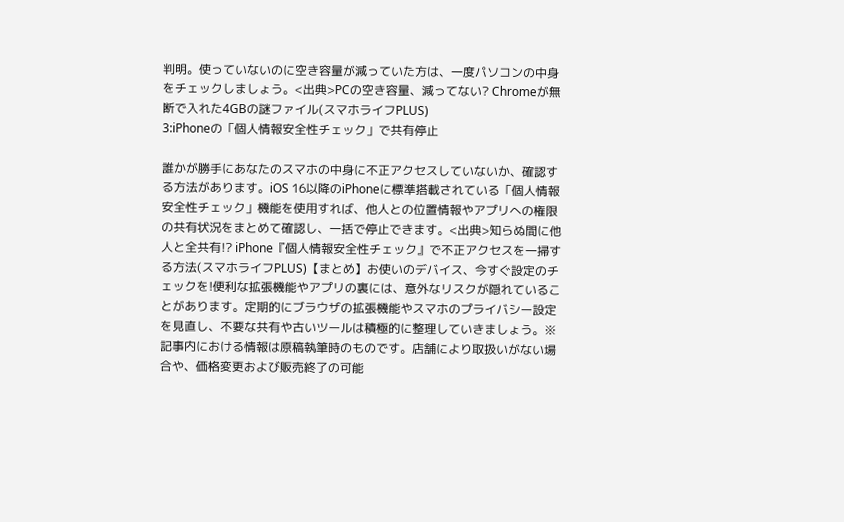判明。使っていないのに空き容量が減っていた方は、一度パソコンの中身をチェックしましょう。<出典>PCの空き容量、減ってない? Chromeが無断で入れた4GBの謎ファイル(スマホライフPLUS)
3:iPhoneの「個人情報安全性チェック」で共有停止

誰かが勝手にあなたのスマホの中身に不正アクセスしていないか、確認する方法があります。iOS 16以降のiPhoneに標準搭載されている「個人情報安全性チェック」機能を使用すれば、他人との位置情報やアプリへの権限の共有状況をまとめて確認し、一括で停止できます。<出典>知らぬ間に他人と全共有!? iPhone『個人情報安全性チェック』で不正アクセスを一掃する方法(スマホライフPLUS)【まとめ】お使いのデバイス、今すぐ設定のチェックを!便利な拡張機能やアプリの裏には、意外なリスクが隠れていることがあります。定期的にブラウザの拡張機能やスマホのプライバシー設定を見直し、不要な共有や古いツールは積極的に整理していきましょう。※記事内における情報は原稿執筆時のものです。店舗により取扱いがない場合や、価格変更および販売終了の可能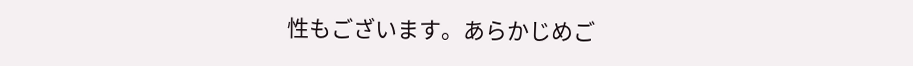性もございます。あらかじめご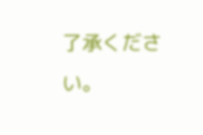了承ください。